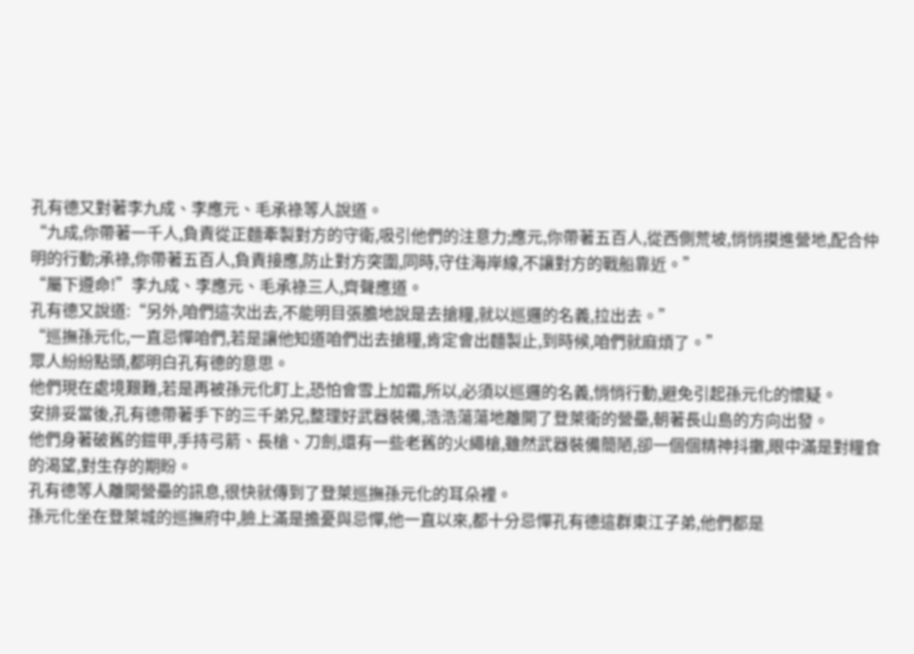孔有德又對著李九成、李應元、毛承祿等人說道。
“九成,你帶著一千人,負責從正麵牽製對方的守衛,吸引他們的注意力;應元,你帶著五百人,從西側荒坡,悄悄摸進營地,配合仲明的行動;承祿,你帶著五百人,負責接應,防止對方突圍,同時,守住海岸線,不讓對方的戰船靠近。”
“屬下遵命!”李九成、李應元、毛承祿三人,齊聲應道。
孔有德又說道:“另外,咱們這次出去,不能明目張膽地說是去搶糧,就以巡邏的名義,拉出去。”
“巡撫孫元化,一直忌憚咱們,若是讓他知道咱們出去搶糧,肯定會出麵製止,到時候,咱們就麻煩了。”
眾人紛紛點頭,都明白孔有德的意思。
他們現在處境艱難,若是再被孫元化盯上,恐怕會雪上加霜,所以,必須以巡邏的名義,悄悄行動,避免引起孫元化的懷疑。
安排妥當後,孔有德帶著手下的三千弟兄,整理好武器裝備,浩浩蕩蕩地離開了登萊衛的營壘,朝著長山島的方向出發。
他們身著破舊的鎧甲,手持弓箭、長槍、刀劍,還有一些老舊的火繩槍,雖然武器裝備簡陋,卻一個個精神抖擻,眼中滿是對糧食的渴望,對生存的期盼。
孔有德等人離開營壘的訊息,很快就傳到了登萊巡撫孫元化的耳朵裡。
孫元化坐在登萊城的巡撫府中,臉上滿是擔憂與忌憚,他一直以來,都十分忌憚孔有德這群東江子弟,他們都是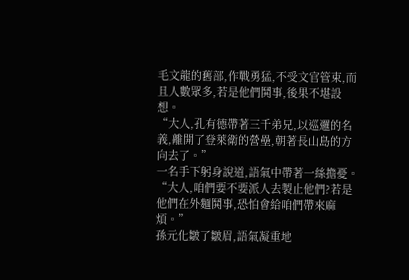毛文龍的舊部,作戰勇猛,不受文官管束,而且人數眾多,若是他們鬨事,後果不堪設想。
“大人,孔有德帶著三千弟兄,以巡邏的名義,離開了登萊衛的營壘,朝著長山島的方向去了。”
一名手下躬身說道,語氣中帶著一絲擔憂。
“大人,咱們要不要派人去製止他們?若是他們在外麵鬨事,恐怕會給咱們帶來麻煩。”
孫元化皺了皺眉,語氣凝重地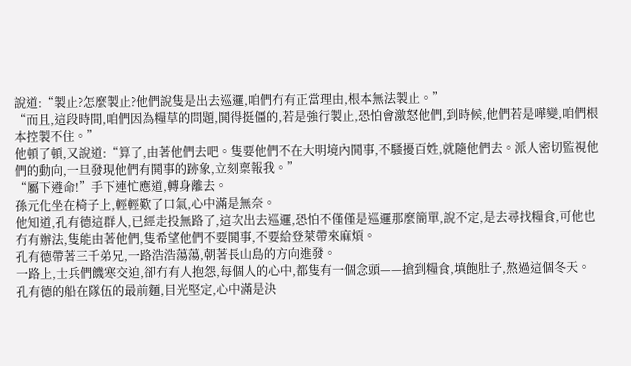說道:“製止?怎麼製止?他們說隻是出去巡邏,咱們冇有正當理由,根本無法製止。”
“而且,這段時間,咱們因為糧草的問題,鬨得挺僵的,若是強行製止,恐怕會激怒他們,到時候,他們若是嘩變,咱們根本控製不住。”
他頓了頓,又說道:“算了,由著他們去吧。隻要他們不在大明境內鬨事,不騷擾百姓,就隨他們去。派人密切監視他們的動向,一旦發現他們有鬨事的跡象,立刻稟報我。”
“屬下遵命!”手下連忙應道,轉身離去。
孫元化坐在椅子上,輕輕歎了口氣,心中滿是無奈。
他知道,孔有德這群人,已經走投無路了,這次出去巡邏,恐怕不僅僅是巡邏那麼簡單,說不定,是去尋找糧食,可他也冇有辦法,隻能由著他們,隻希望他們不要鬨事,不要給登萊帶來麻煩。
孔有德帶著三千弟兄,一路浩浩蕩蕩,朝著長山島的方向進發。
一路上,士兵們饑寒交迫,卻冇有人抱怨,每個人的心中,都隻有一個念頭——搶到糧食,填飽肚子,熬過這個冬天。
孔有德的船在隊伍的最前麵,目光堅定,心中滿是決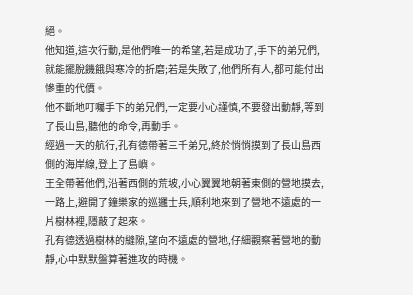絕。
他知道,這次行動,是他們唯一的希望,若是成功了,手下的弟兄們,就能擺脫饑餓與寒冷的折磨;若是失敗了,他們所有人,都可能付出慘重的代價。
他不斷地叮囑手下的弟兄們,一定要小心謹慎,不要發出動靜,等到了長山島,聽他的命令,再動手。
經過一天的航行,孔有德帶著三千弟兄,終於悄悄摸到了長山島西側的海岸線,登上了島嶼。
王全帶著他們,沿著西側的荒坡,小心翼翼地朝著東側的營地摸去,一路上,避開了鐘樂家的巡邏士兵,順利地來到了營地不遠處的一片樹林裡,隱蔽了起來。
孔有德透過樹林的縫隙,望向不遠處的營地,仔細觀察著營地的動靜,心中默默盤算著進攻的時機。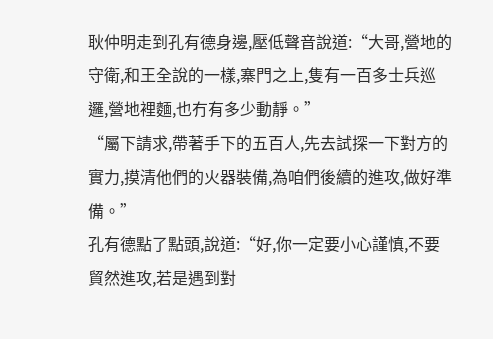耿仲明走到孔有德身邊,壓低聲音說道:“大哥,營地的守衛,和王全說的一樣,寨門之上,隻有一百多士兵巡邏,營地裡麵,也冇有多少動靜。”
“屬下請求,帶著手下的五百人,先去試探一下對方的實力,摸清他們的火器裝備,為咱們後續的進攻,做好準備。”
孔有德點了點頭,說道:“好,你一定要小心謹慎,不要貿然進攻,若是遇到對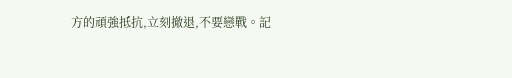方的頑強抵抗,立刻撤退,不要戀戰。記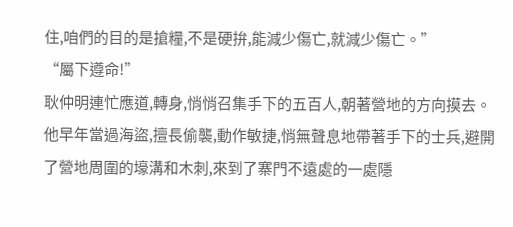住,咱們的目的是搶糧,不是硬拚,能減少傷亡,就減少傷亡。”
“屬下遵命!”
耿仲明連忙應道,轉身,悄悄召集手下的五百人,朝著營地的方向摸去。
他早年當過海盜,擅長偷襲,動作敏捷,悄無聲息地帶著手下的士兵,避開了營地周圍的壕溝和木刺,來到了寨門不遠處的一處隱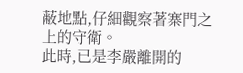蔽地點,仔細觀察著寨門之上的守衛。
此時,已是李嚴離開的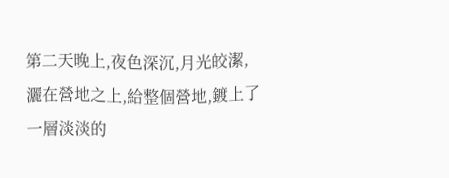第二天晚上,夜色深沉,月光皎潔,灑在營地之上,給整個營地,鍍上了一層淡淡的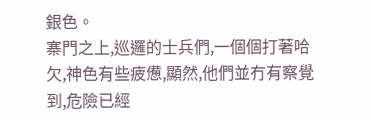銀色。
寨門之上,巡邏的士兵們,一個個打著哈欠,神色有些疲憊,顯然,他們並冇有察覺到,危險已經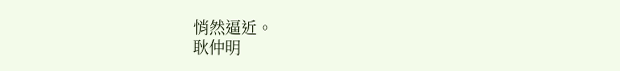悄然逼近。
耿仲明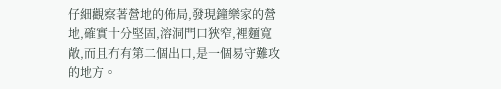仔細觀察著營地的佈局,發現鐘樂家的營地,確實十分堅固,溶洞門口狹窄,裡麵寬敞,而且冇有第二個出口,是一個易守難攻的地方。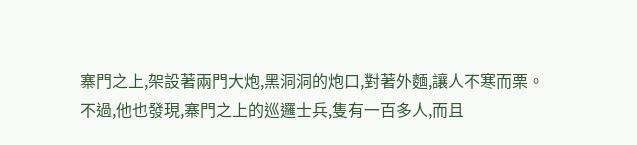寨門之上,架設著兩門大炮,黑洞洞的炮口,對著外麵,讓人不寒而栗。
不過,他也發現,寨門之上的巡邏士兵,隻有一百多人,而且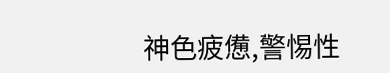神色疲憊,警惕性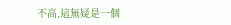不高,這無疑是一個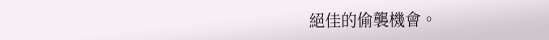絕佳的偷襲機會。